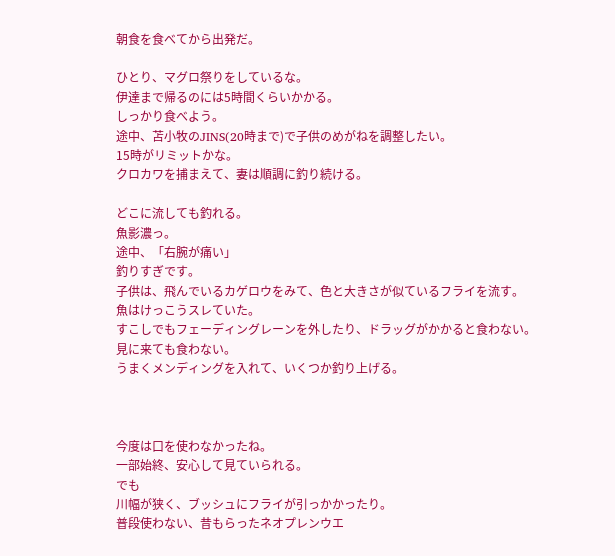朝食を食べてから出発だ。

ひとり、マグロ祭りをしているな。
伊達まで帰るのには5時間くらいかかる。
しっかり食べよう。
途中、苫小牧のJINS(20時まで)で子供のめがねを調整したい。
15時がリミットかな。
クロカワを捕まえて、妻は順調に釣り続ける。

どこに流しても釣れる。
魚影濃っ。
途中、「右腕が痛い」
釣りすぎです。
子供は、飛んでいるカゲロウをみて、色と大きさが似ているフライを流す。
魚はけっこうスレていた。
すこしでもフェーディングレーンを外したり、ドラッグがかかると食わない。
見に来ても食わない。
うまくメンディングを入れて、いくつか釣り上げる。



今度は口を使わなかったね。
一部始終、安心して見ていられる。
でも
川幅が狭く、ブッシュにフライが引っかかったり。
普段使わない、昔もらったネオプレンウエ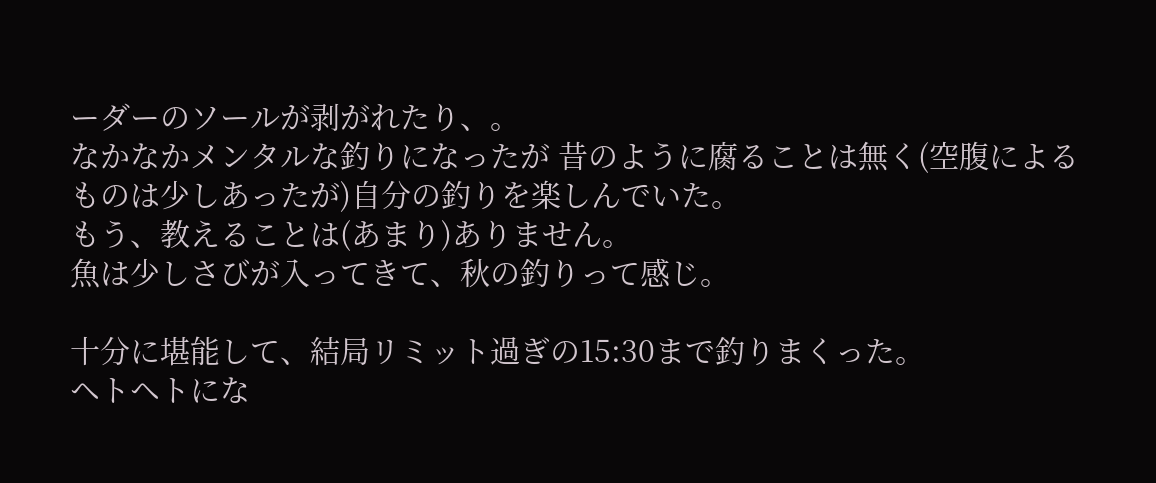ーダーのソールが剥がれたり、。
なかなかメンタルな釣りになったが 昔のように腐ることは無く(空腹によるものは少しあったが)自分の釣りを楽しんでいた。
もう、教えることは(あまり)ありません。
魚は少しさびが入ってきて、秋の釣りって感じ。

十分に堪能して、結局リミット過ぎの15:30まで釣りまくった。
ヘトヘトにな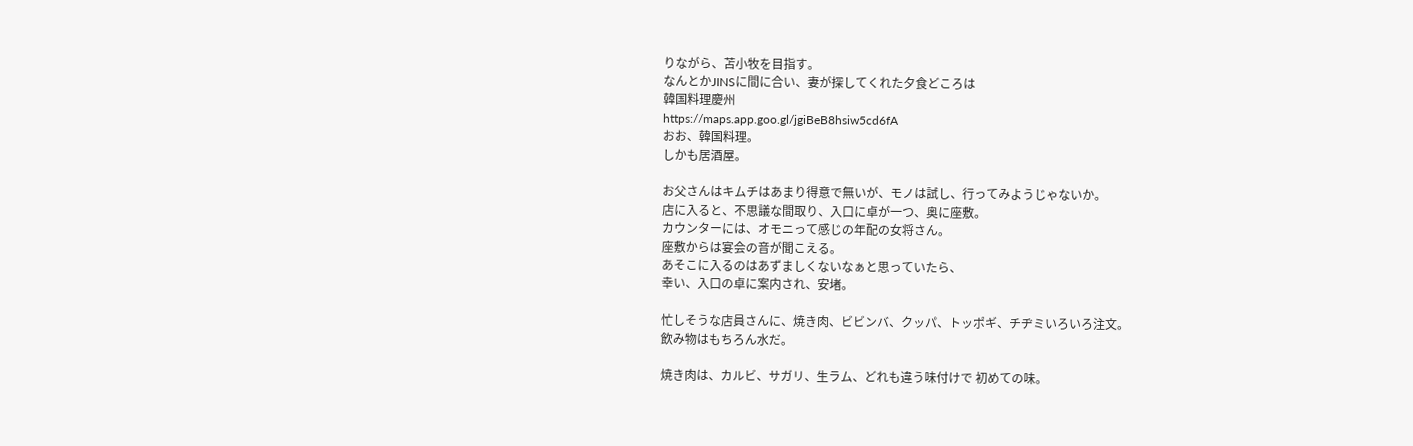りながら、苫小牧を目指す。
なんとかJINSに間に合い、妻が探してくれた夕食どころは
韓国料理慶州
https://maps.app.goo.gl/jgiBeB8hsiw5cd6fA
おお、韓国料理。
しかも居酒屋。

お父さんはキムチはあまり得意で無いが、モノは試し、行ってみようじゃないか。
店に入ると、不思議な間取り、入口に卓が一つ、奥に座敷。
カウンターには、オモニって感じの年配の女将さん。
座敷からは宴会の音が聞こえる。
あそこに入るのはあずましくないなぁと思っていたら、
幸い、入口の卓に案内され、安堵。

忙しそうな店員さんに、焼き肉、ビビンバ、クッパ、トッポギ、チヂミいろいろ注文。
飲み物はもちろん水だ。

焼き肉は、カルビ、サガリ、生ラム、どれも違う味付けで 初めての味。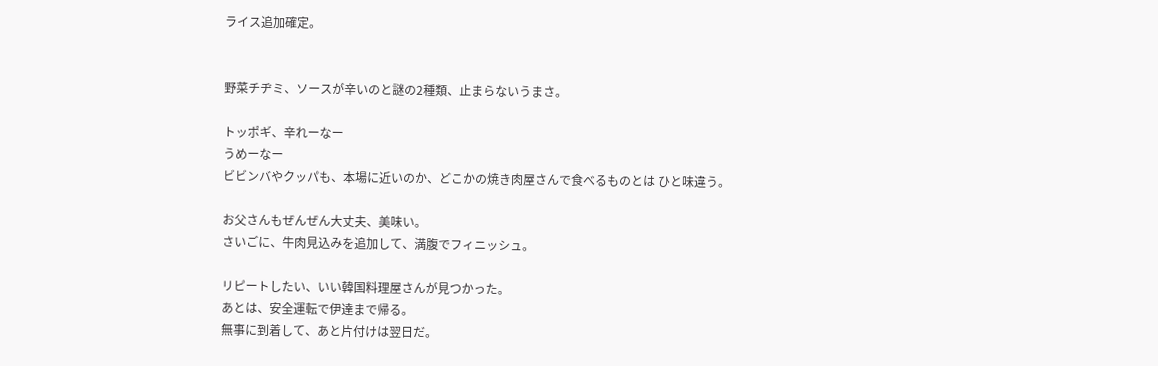ライス追加確定。


野菜チヂミ、ソースが辛いのと謎の2種類、止まらないうまさ。

トッポギ、辛れーなー
うめーなー
ビビンバやクッパも、本場に近いのか、どこかの焼き肉屋さんで食べるものとは ひと味違う。

お父さんもぜんぜん大丈夫、美味い。
さいごに、牛肉見込みを追加して、満腹でフィニッシュ。

リピートしたい、いい韓国料理屋さんが見つかった。
あとは、安全運転で伊達まで帰る。
無事に到着して、あと片付けは翌日だ。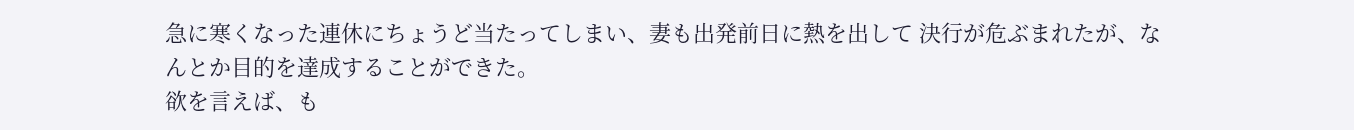急に寒くなった連休にちょうど当たってしまい、妻も出発前日に熱を出して 決行が危ぶまれたが、なんとか目的を達成することができた。
欲を言えば、も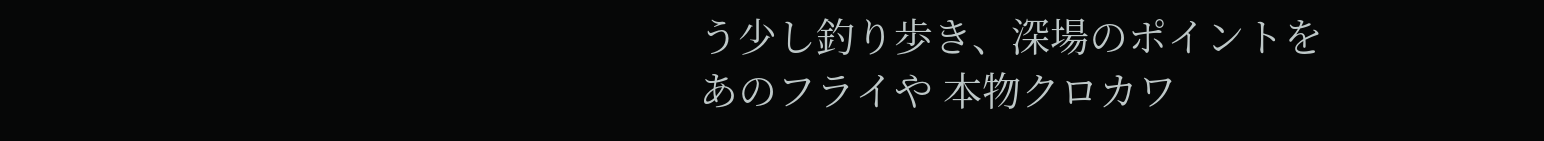う少し釣り歩き、深場のポイントをあのフライや 本物クロカワ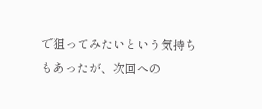で狙ってみたいという気持ちもあったが、次回への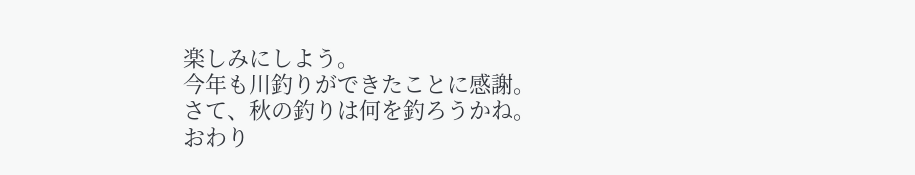楽しみにしよう。
今年も川釣りができたことに感謝。
さて、秋の釣りは何を釣ろうかね。
おわり